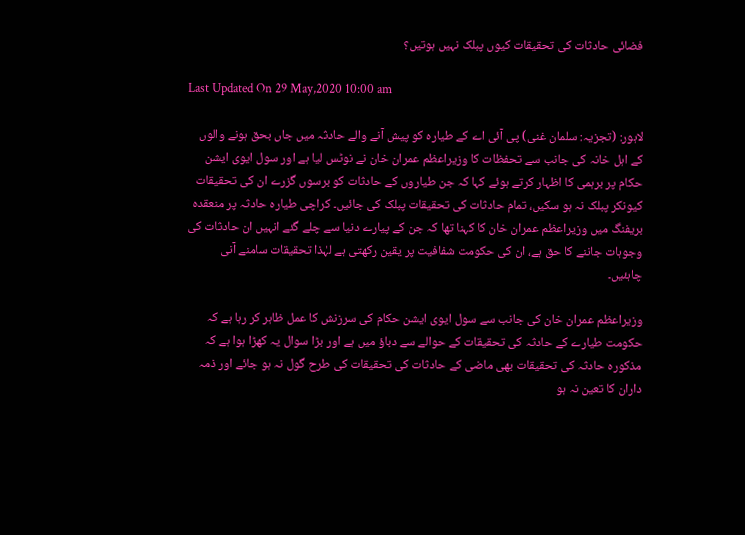فضائی حادثات کی تحقیقات کیوں پبلک نہیں ہوتیں؟

Last Updated On 29 May,2020 10:00 am

لاہور: (تجزیہ: سلمان غنی) پی آئی اے کے طیارہ کو پیش آنے والے حادثہ میں جاں بحق ہونے والوں کے اہل خانہ کی جانب سے تحفظات کا وزیراعظم عمران خان نے نوٹس لیا ہے اور سول ایوی ایشن حکام پر برہمی کا اظہار کرتے ہوئے کہا کہ جن طیاروں کے حادثات کو برسوں گزرے ان کی تحقیقات کیونکر پبلک نہ ہو سکیں، تمام حادثات کی تحقیقات پبلک کی جائیں۔ کراچی طیارہ حادثہ پر منعقدہ بریفنگ میں وزیراعظم عمران خان کا کہنا تھا کہ جن کے پیارے دنیا سے چلے گئے انہیں ان حادثات کی وجوہات جاننے کا حق ہے، ان کی حکومت شفافیت پر یقین رکھتی ہے لہٰذا تحقیقات سامنے آنی چاہئیں۔

وزیراعظم عمران خان کی جانب سے سول ایوی ایشن حکام کی سرزنش کا عمل ظاہر کر رہا ہے کہ حکومت طیارے کے حادثہ کی تحقیقات کے حوالے سے دباؤ میں ہے اور بڑا سوال یہ کھڑا ہوا ہے کہ مذکورہ حادثہ کی تحقیقات بھی ماضی کے حادثات کی تحقیقات کی طرح گول نہ ہو جائے اور ذمہ داران کا تعین نہ ہو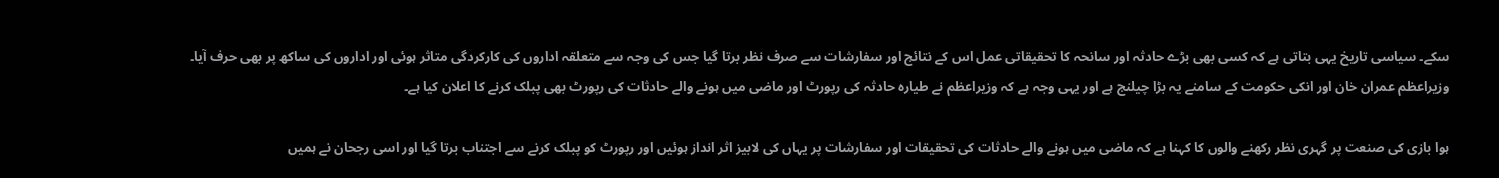سکے۔ سیاسی تاریخ یہی بتاتی ہے کہ کسی بھی بڑے حادثہ اور سانحہ کا تحقیقاتی عمل اس کے نتائج اور سفارشات سے صرف نظر برتا گیا جس کی وجہ سے متعلقہ اداروں کی کارکردگی متاثر ہوئی اور اداروں کی ساکھ پر بھی حرف آیا۔ وزیراعظم عمران خان اور انکی حکومت کے سامنے یہ بڑا چیلنج ہے اور یہی وجہ ہے کہ وزیراعظم نے طیارہ حادثہ کی رپورٹ اور ماضی میں ہونے والے حادثات کی رپورٹ بھی پبلک کرنے کا اعلان کیا ہے۔

ہوا بازی کی صنعت پر گہری نظر رکھنے والوں کا کہنا ہے کہ ماضی میں ہونے والے حادثات کی تحقیقات اور سفارشات پر یہاں کی لابیز اثر انداز ہوئیں اور رپورٹ کو پبلک کرنے سے اجتناب برتا گیا اور اسی رجحان نے ہمیں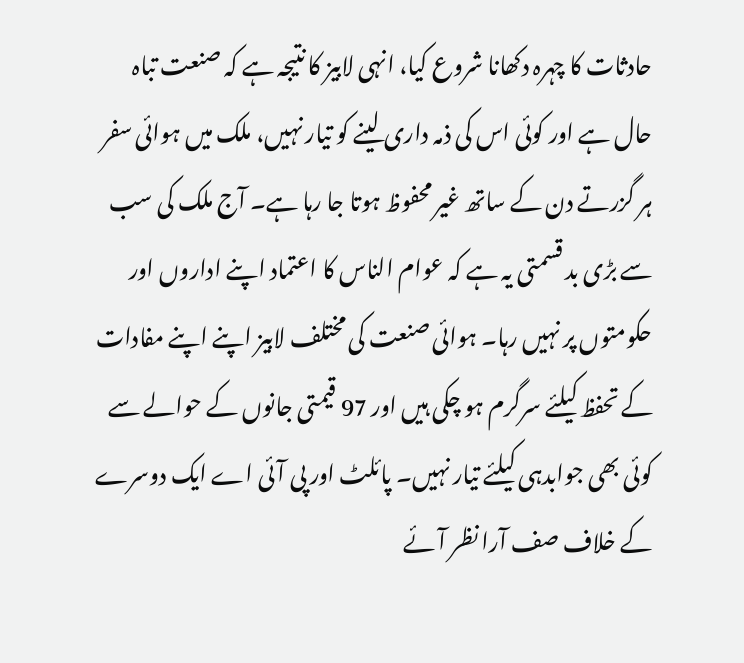حادثات کا چہرہ دکھانا شروع کیا، انہی لابیز کا نتیجہ ہے کہ صنعت تباہ حال ہے اور کوئی اس کی ذمہ داری لینے کو تیار نہیں، ملک میں ہوائی سفر ہر گزرتے دن کے ساتھ غیر محفوظ ہوتا جا رہا ہے۔ آج ملک کی سب سے بڑی بد قسمتی یہ ہے کہ عوام الناس کا اعتماد اپنے اداروں اور حکومتوں پر نہیں رہا۔ ہوائی صنعت کی مختلف لابیز اپنے اپنے مفادات کے تحفظ کیلئے سرگرم ہو چکی ہیں اور 97 قیمتی جانوں کے حوالے سے کوئی بھی جوابدہی کیلئے تیار نہیں۔ پائلٹ اور پی آئی اے ایک دوسرے کے خلاف صف آرا نظر آئے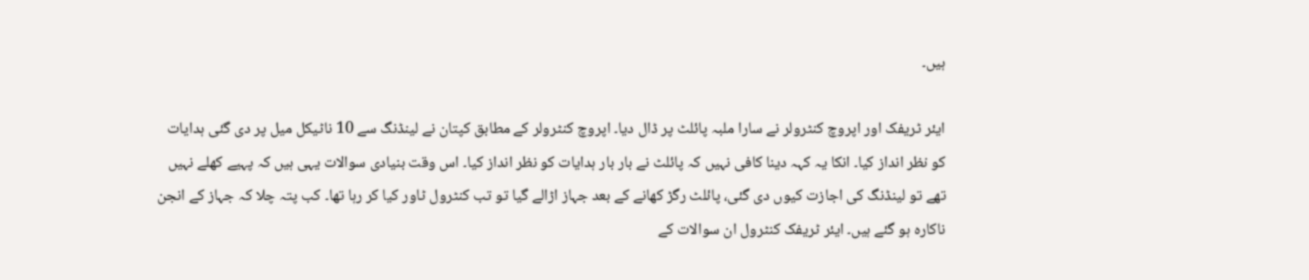ہیں۔

ایئر ٹریفک اور اپروچ کنٹرولر نے سارا ملبہ پائلٹ پر ڈال دیا۔ اپروچ کنٹرولر کے مطابق کپتان نے لینڈنگ سے 10 ناٹیکل میل پر دی گئی ہدایات کو نظر انداز کیا۔ انکا یہ کہہ دینا کافی نہیں کہ پائلٹ نے بار بار ہدایات کو نظر انداز کیا۔ اس وقت بنیادی سوالات یہی ہیں کہ پہیے کھلے نہیں تھے تو لینڈنگ کی اجازت کیوں دی گئی، پائلٹ رگڑ کھانے کے بعد جہاز اڑالے گیا تو تب کنٹرول ٹاور کیا کر رہا تھا۔ کب پتہ چلا کہ جہاز کے انجن ناکارہ ہو گئے ہیں۔ ایئر ٹریفک کنٹرول ان سوالات کے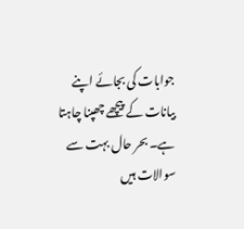جوابات کی بجائے اپنے بیانات کے پیچھے چھپنا چاہتا ہے۔ بحر حال بہت سے سوالات ہیں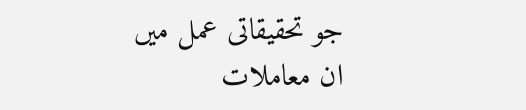جو تحقیقاتی عمل میں ان معاملات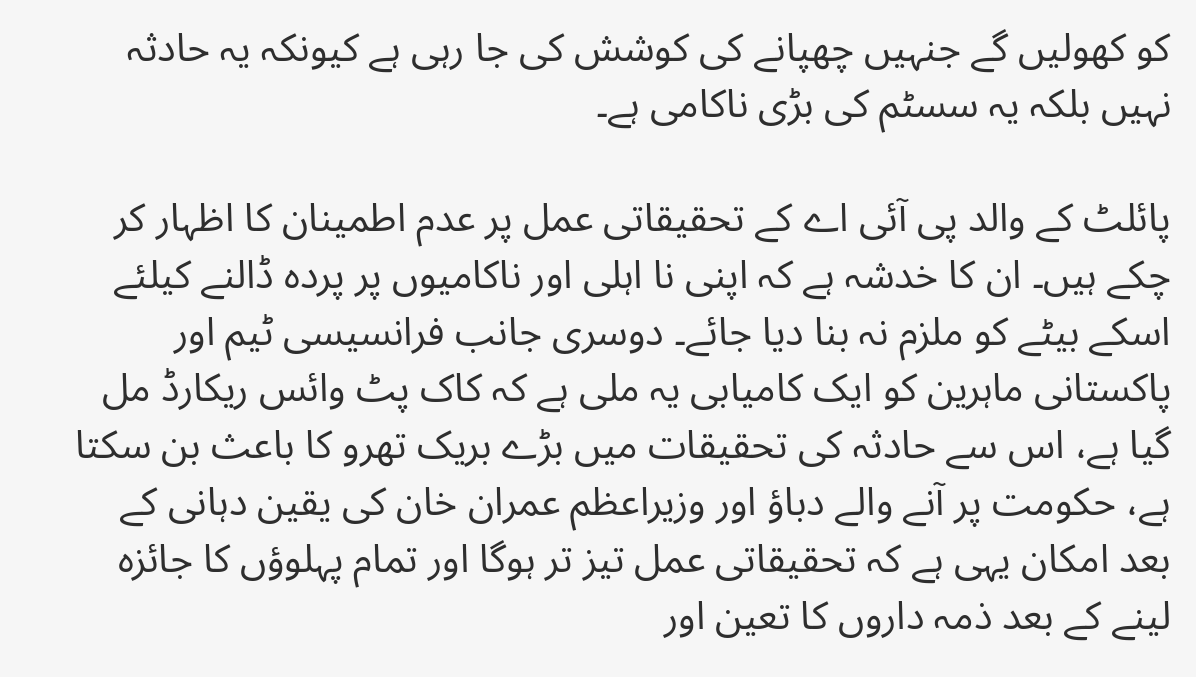کو کھولیں گے جنہیں چھپانے کی کوشش کی جا رہی ہے کیونکہ یہ حادثہ نہیں بلکہ یہ سسٹم کی بڑی ناکامی ہے۔

پائلٹ کے والد پی آئی اے کے تحقیقاتی عمل پر عدم اطمینان کا اظہار کر چکے ہیں۔ ان کا خدشہ ہے کہ اپنی نا اہلی اور ناکامیوں پر پردہ ڈالنے کیلئے اسکے بیٹے کو ملزم نہ بنا دیا جائے۔ دوسری جانب فرانسیسی ٹیم اور پاکستانی ماہرین کو ایک کامیابی یہ ملی ہے کہ کاک پٹ وائس ریکارڈ مل گیا ہے، اس سے حادثہ کی تحقیقات میں بڑے بریک تھرو کا باعث بن سکتا ہے، حکومت پر آنے والے دباؤ اور وزیراعظم عمران خان کی یقین دہانی کے بعد امکان یہی ہے کہ تحقیقاتی عمل تیز تر ہوگا اور تمام پہلوؤں کا جائزہ لینے کے بعد ذمہ داروں کا تعین اور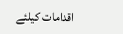اقدامات کیلئے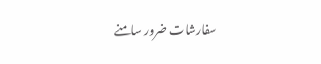سفارشات ضرور سامنے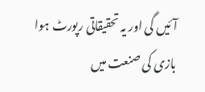آئیں گی اور یہ تحقیقاتی رپورٹ ہوا بازی کی صنعت میں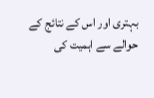بہتری اور اس کے نتائج کے حوالے سے اہمیت کی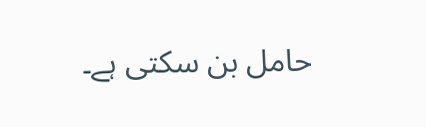حامل بن سکتی ہے۔